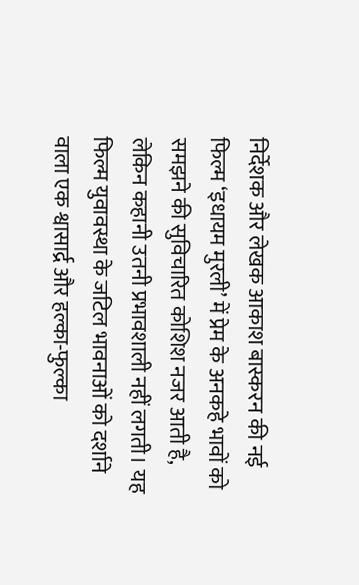निर्देशक और लेखक आकाश बास्करन की नई फिल्म ‘इधायम मुरली’ में प्रेम के अनकहे भावों को समझने की सुविचारित कोशिश नजर आती है, लेकिन कहानी उतनी प्रभावशाली नहीं लगती। यह फिल्म युवावस्था के जटिल भावनाओं को दर्शाने वाला एक श्वासार्द्र और हल्का-फुल्का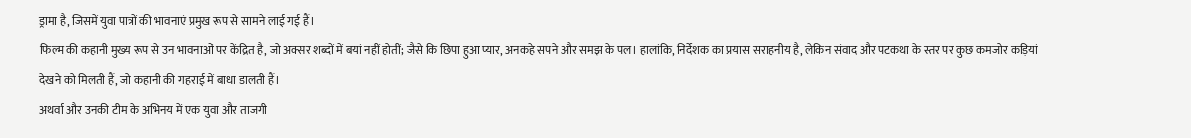ड्रामा है, जिसमें युवा पात्रों की भावनाएं प्रमुख रूप से सामने लाई गई हैं।
फिल्म की कहानी मुख्य रूप से उन भावनाओं पर केंद्रित है, जो अक्सर शब्दों में बयां नहीं होतीं; जैसे कि छिपा हुआ प्यार, अनकहे सपने और समझ के पल। हालांकि, निर्देशक का प्रयास सराहनीय है, लेकिन संवाद और पटकथा के स्तर पर कुछ कमजोर कड़ियां देखने को मिलती हैं, जो कहानी की गहराई में बाधा डालती हैं।
अथर्वा और उनकी टीम के अभिनय में एक युवा और ताजगी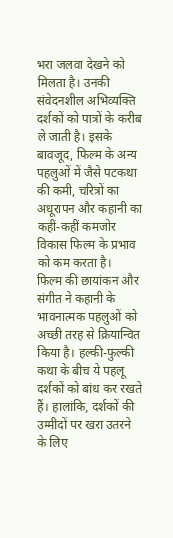भरा जलवा देखने को मिलता है। उनकी संवेदनशील अभिव्यक्ति दर्शकों को पात्रों के करीब ले जाती है। इसके बावजूद, फिल्म के अन्य पहलुओं में जैसे पटकथा की कमी, चरित्रों का अधूरापन और कहानी का कहीं-कहीं कमजोर विकास फिल्म के प्रभाव को कम करता है।
फिल्म की छायांकन और संगीत ने कहानी के भावनात्मक पहलुओं को अच्छी तरह से क्रियान्वित किया है। हल्की-फुल्की कथा के बीच ये पहलू दर्शकों को बांध कर रखते हैं। हालांकि, दर्शकों की उम्मीदों पर खरा उतरने के लिए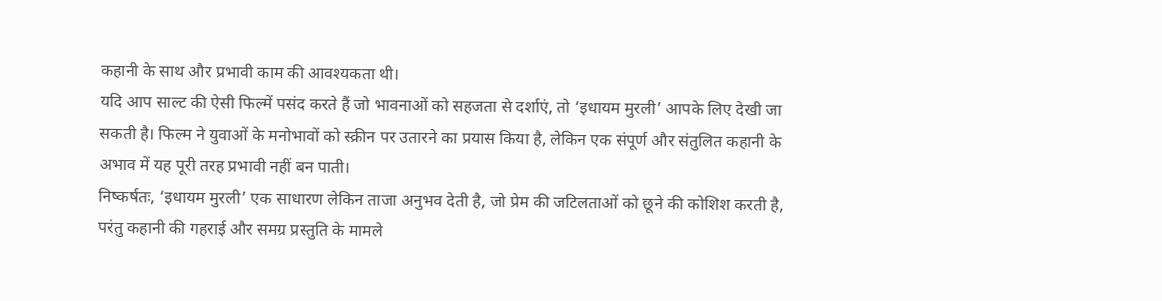कहानी के साथ और प्रभावी काम की आवश्यकता थी।
यदि आप साल्ट की ऐसी फिल्में पसंद करते हैं जो भावनाओं को सहजता से दर्शाएं, तो ‘इधायम मुरली’ आपके लिए देखी जा सकती है। फिल्म ने युवाओं के मनोभावों को स्क्रीन पर उतारने का प्रयास किया है, लेकिन एक संपूर्ण और संतुलित कहानी के अभाव में यह पूरी तरह प्रभावी नहीं बन पाती।
निष्कर्षतः, ‘इधायम मुरली’ एक साधारण लेकिन ताजा अनुभव देती है, जो प्रेम की जटिलताओं को छूने की कोशिश करती है, परंतु कहानी की गहराई और समग्र प्रस्तुति के मामले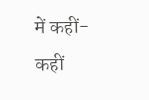में कहीं-कहीं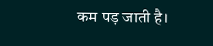कम पड़ जाती है।